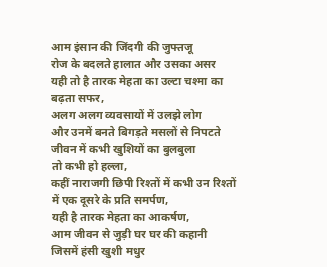आम इंसान की जिंदगी की जुफ्तजू
रोज के बदलते हालात और उसका असर
यही तो है तारक मेहता का उल्टा चश्मा का
बढ़ता सफर,
अलग अलग व्यवसायों में उलझे लोग
और उनमें बनते बिगड़ते मसलों से निपटते
जीवन में कभी खुशियों का बुलबुला
तो कभी हो हल्ला,
कहीं नाराजगी छिपी रिश्तों में कभी उन रिश्तों
में एक दूसरे के प्रति समर्पण,
यही है तारक मेहता का आकर्षण,
आम जीवन से जुड़ी घर घर की कहानी
जिसमें हंसी खुशी मधुर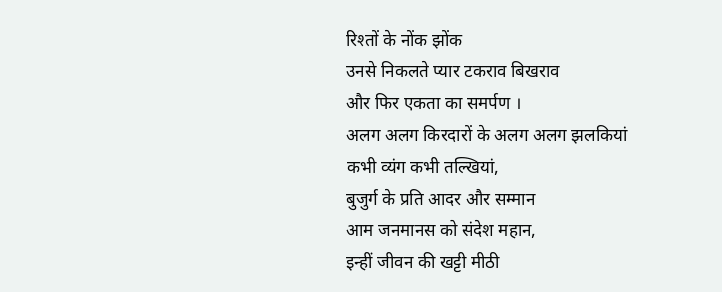रिश्तों के नोंक झोंक
उनसे निकलते प्यार टकराव बिखराव
और फिर एकता का समर्पण ।
अलग अलग किरदारों के अलग अलग झलकियां
कभी व्यंग कभी तल्खियां,
बुजुर्ग के प्रति आदर और सम्मान
आम जनमानस को संदेश महान,
इन्हीं जीवन की खट्टी मीठी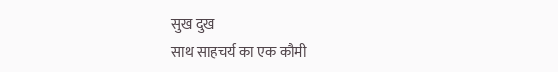सुख दुख
साथ साहचर्य का एक कौमी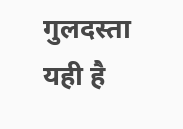गुलदस्ता
यही है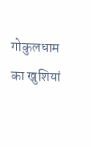गोकुलधाम का खुशियां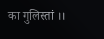का गुलिस्तां ।।